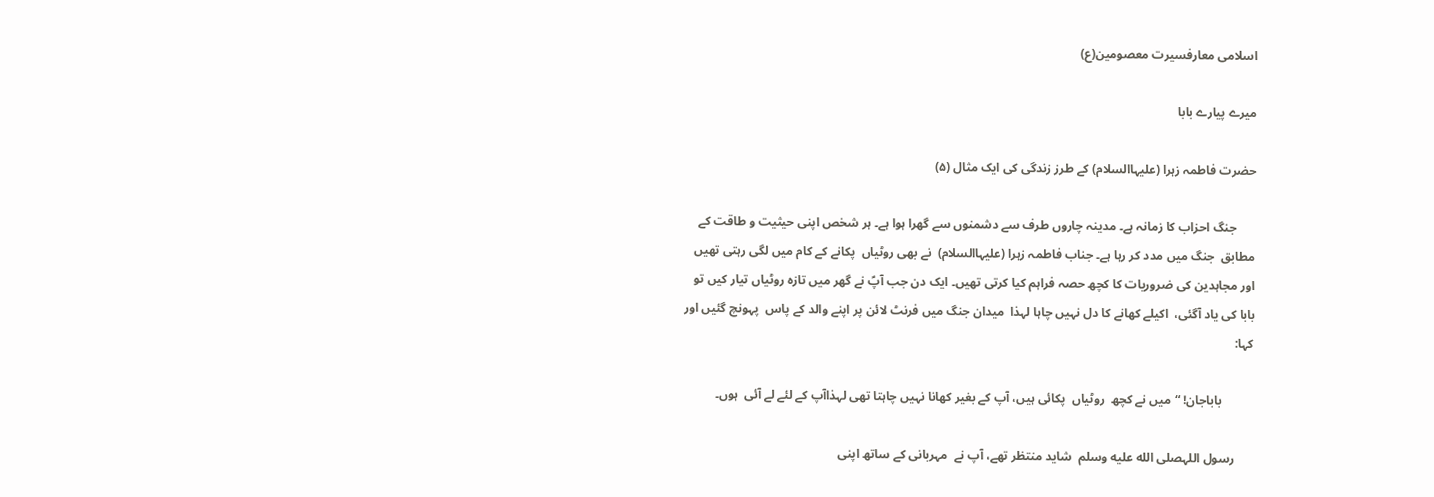اسلامی معارفسیرت معصومین(ع)

میرے پیارے بابا

حضرت فاطمہ زہرا (علیہاالسلام) کے طرز زندگی کی ایک مثال (۵)

      جنگ احزاب کا زمانہ ہے۔ مدینہ چاروں طرف سے دشمنوں سے گھرا ہوا ہے۔ ہر شخص اپنی حیثیت و طاقت کے مطابق  جنگ میں مدد کر رہا ہے۔ جناب فاطمہ زہرا (علیہاالسلام)  نے بھی روٹیاں  پکانے کے کام میں لگی رہتی تھیں اور مجاہدین کی ضروریات کا کچھ حصہ فراہم کیا کرتی تھیں۔ ایک دن جب آپؑ نے گھر میں تازہ روٹیاں تیار کیں تو بابا کی یاد آگئی،  اکیلے کھانے کا دل نہیں چاہا لہذا  میدان جنگ میں فرنٹ لائن پر اپنے والد کے پاس  پہونچ گئیں اور کہا:

          باباجان! “میں نے کچھ  روٹیاں  پکائی ہیں، آپ کے بغیر کھانا نہیں چاہتا تھی لہذاآپ کے لئے لے آئی  ہوں۔

      رسول اللہصلى الله عليه وسلم  شاید منتظر تھے، آپ نے  مہربانی کے ساتھ اپنی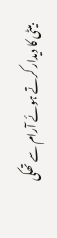بیٹی کا دیدار کرتے ہوئے آرام سے تھکی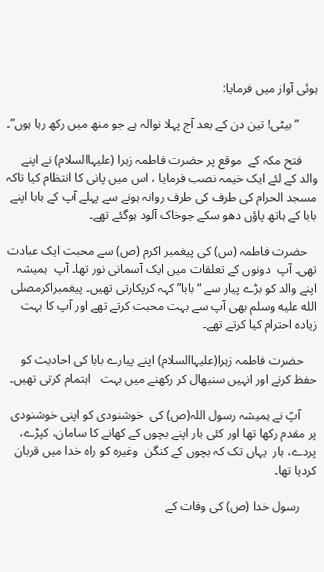ہوئی آواز میں فرمایا:

      ” بیٹی! تین دن کے بعد آج پہلا نوالہ ہے جو منھ میں رکھ رہا ہوں”۔

     فتح مکہ کے  موقع پر حضرت فاطمہ زہرا (علیہاالسلام) نے اپنے والد کے لئے ایک خیمہ نصب فرمایا ، اس میں پانی کا انتظام کیا تاکہ  مسجد الحرام کی طرف کی طرف روانہ ہونے سے پہلے آپ کے بابا اپنے بابا کے ہاتھ پاؤں دھو سکے جوخاک آلود ہوگئے تھے۔

   حضرت فاطمہ (س) کی پیغمبر اکرم (ص) سے محبت ایک عبادت تھی۔ آپ  دونوں کے تعلقات میں ایک آسمانی نور تھا۔ آپ  ہمیشہ  اپنے والد کو بڑے پیار سے “بابا” کہہ کرپکارتی تھیں۔ پیغمبراکرمصلى الله عليه وسلم بھی آپ سے بہت محبت کرتے تھے اور آپ کا بہت زیادہ احترام کیا کرتے تھے۔

    حضرت فاطمہ زہرا(علیہاالسلام) اپنے پیارے بابا کی احادیث کو حفظ کرنے اور انہیں سنبھال کر رکھنے میں بہت   اہتمام کرتی تھیں۔

     آپؑ نے ہمیشہ رسول اللہ(ص) کی  خوشنودی کو اپنی خوشنودی پر مقدم رکھا تھا اور کئی بار اپنے بچوں کے کھانے کا سامان، کپڑے، پردے، ہار  یہاں تک کہ بچوں کے کنگن  وغیرہ کو راہ خدا میں قربان کردیا تھا۔

     رسول خدا (ص) کی وفات کے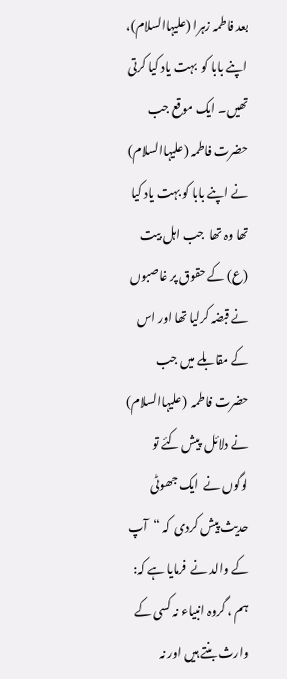بعد فاطمہ زہرا (علیہاالسلام)، اپنے بابا کو  بہت یاد کیا کرتی تھیں۔ ایک موقع جب حضرت فاطمہ (علیہاالسلام) نے اپنے بابا کو بہت یاد کیا  تھا وہ تھا  جب اہل بیت (ع) کے حقوق پر غاصبوں  نے قبضہ کرلیا تھا اور اس کے مقابلے میں جب  حضرت فاطمہ  (علیہاالسلام)  نے دلائل  پیش کئے تو  لوگوں نے  ایک جھوٹی حدیث پیش کردی  کہ “آپ کے والد نے  فرمایا ہے کہ:  ہم ، گروہ انبیاء نہ کسی کے وارث بنتے ہیں اور نہ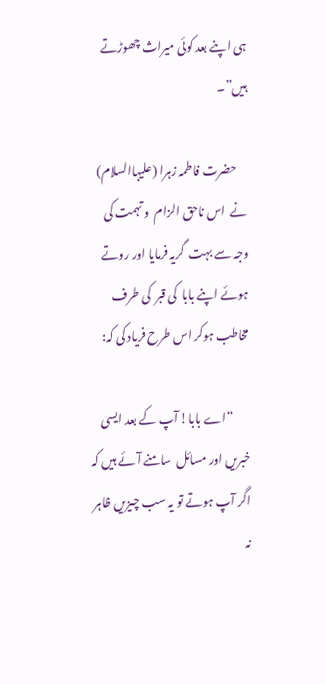ہی اپنے بعد کوئی میراث چھوڑتے ہیں”۔

     حضرت فاطمہ زہرا (علیہاالسلام) نے  اس ناحق الزام  و تہمت کی وجہ سے بہت  گریہ فرمایا اور روتے ہوئے اپنے بابا  کی قبر  کی طرف مخاطب ہوکر اس طرح فریاد کی کہ:

       “اے بابا! آپ کے بعد ایسی خبریں اور مسائل  سامنے آئے ہیں کہ اگر آپ ہوتے تو یہ سب چیزیں ظاہر نہ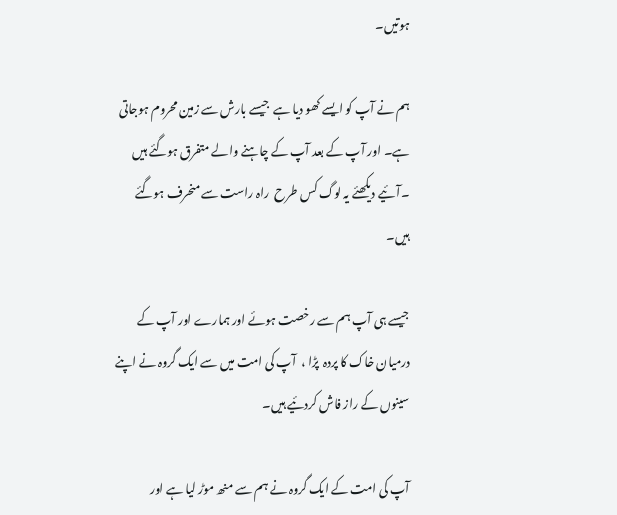ہوتیں۔

ہم نے آپ کو ایسے کھو دیا ہے  جیسے بارش سے زمین محروم ہوجاتی ہے۔ اور آپ کے بعد آپ کے چاہنے والے متفرق ہوگئے ہیں ۔آئیے دیکھئے یہ لوگ کس طرح  راہ راست سے منحرف ہوگئے ہیں۔

جیسے ہی آپ ہم سے رخصت ہوئے اور ہمارے اور آپ کے درمیان خاک کا پردہ  پڑا ،  آپ کی امت میں سے ایک گروہ نے اپنے سینوں کے راز فاش کردئیے ہیں۔

آپ کی امت کے ایک گروہ نے ہم سے منھ موڑ لیا ہے اور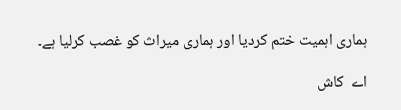ہماری اہمیت ختم کردیا اور ہماری میراث کو غصب کرلیا ہے۔

اے  کاش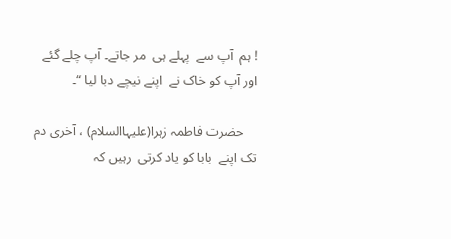! ہم  آپ سے  پہلے ہی  مر جاتے۔ آپ چلے گئے اور آپ کو خاک نے  اپنے نیچے دبا لیا “۔

    حضرت فاطمہ زہرا(علیہاالسلام) ، آخری دم تک اپنے  بابا کو یاد کرتی  رہیں کہ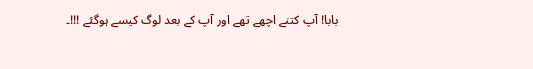بابا! آپ کتنے اچھے تھے اور آپ کے بعد لوگ کیسے ہوگئے !!!۔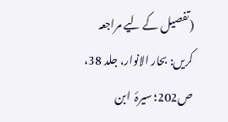(تفصیل کے لیے مراجعہ کریں: بحار الانوار، جلد 38، ص202؛ سیرۂ  ابن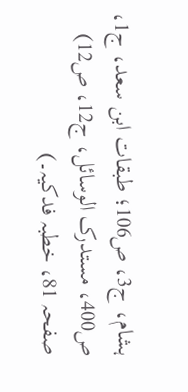ہشام، ج3، ص106؛ طبقات ابن سعد، ج1، ص400، مستدرک الوسائل، ج12، ص12) صفحہ 81، خطبہ فدکیہ۔)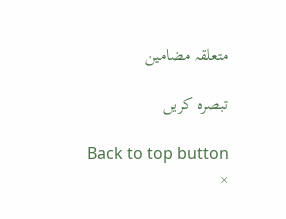متعلقہ مضامین

تبصره کریں

Back to top button
×